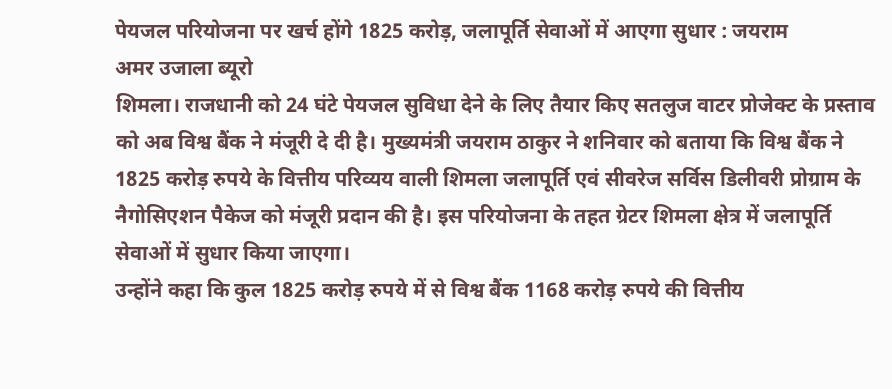पेयजल परियोजना पर खर्च होंगे 1825 करोड़, जलापूर्ति सेवाओं में आएगा सुधार : जयराम
अमर उजाला ब्यूरो
शिमला। राजधानी को 24 घंटे पेयजल सुविधा देने के लिए तैयार किए सतलुज वाटर प्रोजेक्ट के प्रस्ताव को अब विश्व बैंक ने मंजूरी दे दी है। मुख्यमंत्री जयराम ठाकुर ने शनिवार को बताया कि विश्व बैंक ने 1825 करोड़ रुपये के वित्तीय परिव्यय वाली शिमला जलापूर्ति एवं सीवरेज सर्विस डिलीवरी प्रोग्राम के नैगोसिएशन पैकेज को मंजूरी प्रदान की है। इस परियोजना के तहत ग्रेटर शिमला क्षेत्र में जलापूर्ति सेवाओं में सुधार किया जाएगा।
उन्होंने कहा कि कुल 1825 करोड़ रुपये में से विश्व बैंक 1168 करोड़ रुपये की वित्तीय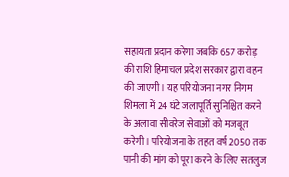सहायता प्रदान करेगा जबकि 657 करोड़ की राशि हिमाचल प्रदेश सरकार द्वारा वहन की जाएगी। यह परियोजना नगर निगम शिमला में 24 घंटे जलापूर्ति सुनिश्चित करने के अलावा सीवरेज सेवाओं को मजबूत करेगी। परियोजना के तहत वर्ष 2050 तक पानी की मांग को पूरा करने के लिए सतलुज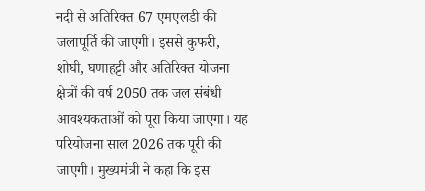नदी से अतिरिक्त 67 एमएलडी की जलापूर्ति की जाएगी। इससे कुफरी, शोघी, घणाहट्टी और अतिरिक्त योजना क्षेत्रों की वर्ष 2050 तक जल संबंधी आवश्यकताओं को पूरा किया जाएगा। यह परियोजना साल 2026 तक पूरी की जाएगी। मुख्यमंत्री ने कहा कि इस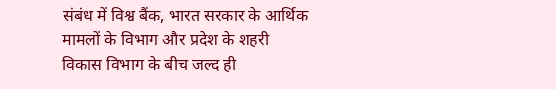संबंध में विश्व बैंक, भारत सरकार के आर्थिक मामलों के विभाग और प्रदेश के शहरी विकास विभाग के बीच जल्द ही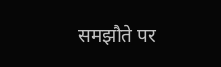समझौते पर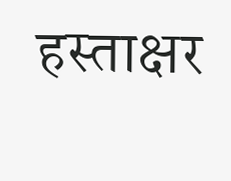हस्ताक्षर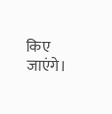किए जाएंगे।